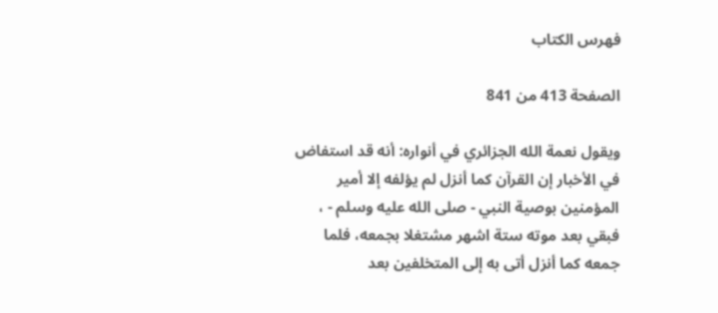فهرس الكتاب

الصفحة 413 من 841

ويقول نعمة الله الجزائري في أنواره: أنه قد استفاض في الأخبار إن القرآن كما أنزل لم يؤلفه إلا أمير المؤمنين بوصية النبي - صلى الله عليه وسلم - ، فبقي بعد موته ستة اشهر مشتغلا بجمعه، فلما جمعه كما أنزل أتى به إلى المتخلفين بعد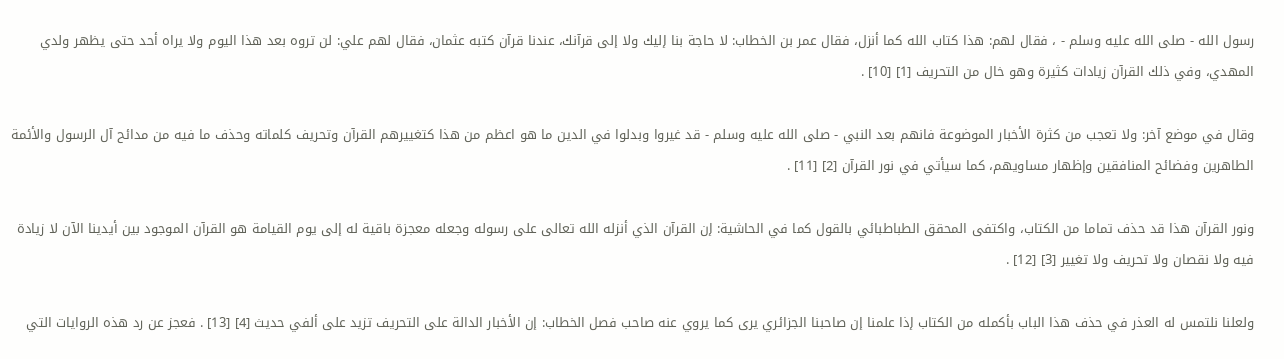رسول الله - صلى الله عليه وسلم - ، فقال لهم: هذا كتاب الله كما أنزل، فقال عمر بن الخطاب: لا حاجة بنا إليك ولا إلى قرآنك، عندنا قرآن كتبه عثمان، فقال لهم علي: لن تروه بعد هذا اليوم ولا يراه أحد حتى يظهر ولدي المهدي، وفي ذلك القرآن زيادات كثيرة وهو خال من التحريف [1] [10] .

وقال في موضع آخر: ولا تعجب من كثرة الأخبار الموضوعة فانهم بعد النبي - صلى الله عليه وسلم - قد غيروا وبدلوا في الدين ما هو اعظم من هذا كتغييرهم القرآن وتحريف كلماته وحذف ما فيه من مدائح آل الرسول والأئمة الطاهرين وفضائح المنافقين وإظهار مساويهم، كما سيأتي في نور القرآن [2] [11] .

ونور القرآن هذا قد حذف تماما من الكتاب، واكتفى المحقق الطباطبائي بالقول كما في الحاشية: إن القرآن الذي أنزله الله تعالى على رسوله وجعله معجزة باقية له إلى يوم القيامة هو القرآن الموجود بين أيدينا الآن لا زيادة فيه ولا نقصان ولا تحريف ولا تغيير [3] [12] .

ولعلنا نلتمس له العذر في حذف هذا الباب بأكمله من الكتاب إذا علمنا إن صاحبنا الجزائري يرى كما يروي عنه صاحب فصل الخطاب: إن الأخبار الدالة على التحريف تزيد على ألفي حديث [4] [13] . فعجز عن رد هذه الروايات التي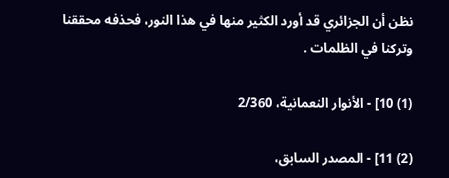نظن أن الجزائري قد أورد الكثير منها في هذا النور، فحذفه محققنا وتركنا في الظلمات .

(1) 10] - الأنوار النعمانية، 2/360

(2) 11] - المصدر السابق،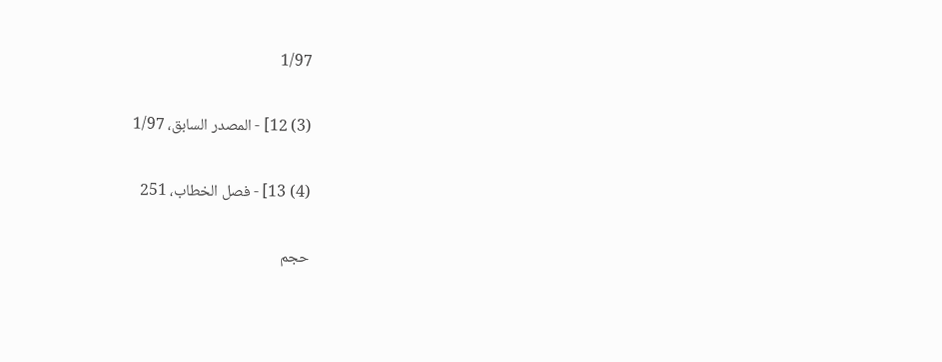1/97

(3) 12] - المصدر السابق، 1/97

(4) 13] - فصل الخطاب، 251

حجم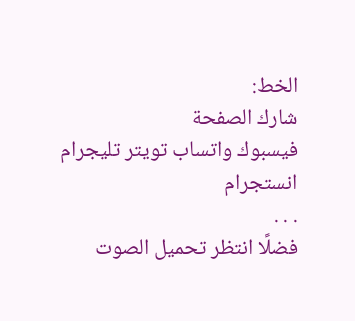الخط:
شارك الصفحة
فيسبوك واتساب تويتر تليجرام انستجرام
. . .
فضلًا انتظر تحميل الصوت